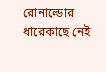রোনাল্ডোর ধারেকাছে নেই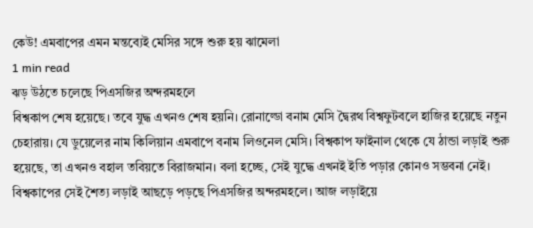কেউ! এমবাপের এমন মন্তব্যেই মেসির সঙ্গে শুরু হয় ঝামেলা
1 min read
ঝড় উঠতে চলেছে পিএসজির অন্দরমহলে
বিশ্বকাপ শেষ হয়েছে। তবে যুদ্ধ এখনও শেষ হয়নি। রোনাল্ডো বনাম মেসি দ্বৈরথ বিশ্বফুটবলে হাজির হয়েছে নতুন চেহারায়। যে ডুয়েলের নাম কিলিয়ান এমবাপে বনাম লিওনেল মেসি। বিশ্বকাপ ফাইনাল থেকে যে ঠান্ডা লড়াই শুরু হয়েছে, তা এখনও বহাল তবিয়তে বিরাজমান। বলা হচ্ছে, সেই যুদ্ধে এখনই ইতি পড়ার কোনও সম্ভবনা নেই। বিশ্বকাপের সেই শৈত্য লড়াই আছড়ে পড়ছে পিএসজির অন্দরমহলে। আজ লড়াইয়ে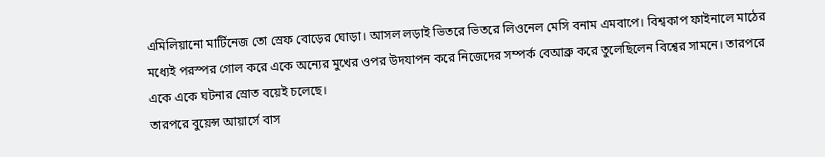এমিলিয়ানো মার্টিনেজ তো স্রেফ বোড়ের ঘোড়া। আসল লড়াই ভিতরে ভিতরে লিওনেল মেসি বনাম এমবাপে। বিশ্বকাপ ফাইনালে মাঠের মধ্যেই পরস্পর গোল করে একে অন্যের মুখের ওপর উদযাপন করে নিজেদের সম্পর্ক বেআব্রু করে তুলেছিলেন বিশ্বের সামনে। তারপরে একে একে ঘটনার স্রোত বয়েই চলেছে।
তারপরে বুয়েন্স আয়ার্সে বাস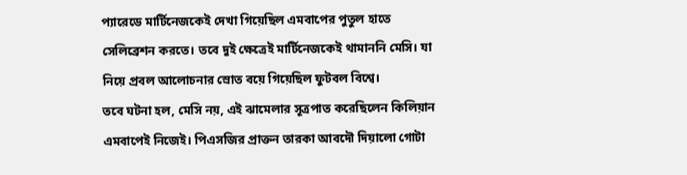প্যারেডে মার্টিনেজকেই দেখা গিয়েছিল এমবাপের পুতুল হাতে সেলিব্রেশন করতে। তবে দুই ক্ষেত্রেই মার্টিনেজকেই থামাননি মেসি। যা নিয়ে প্রবল আলোচনার স্রোত বয়ে গিয়েছিল ফুটবল বিশ্বে।
তবে ঘটনা হল, মেসি নয়, এই ঝামেলার সূত্রপাত করেছিলেন কিলিয়ান এমবাপেই নিজেই। পিএসজির প্রাক্তন তারকা আবদৌ দিয়ালো গোটা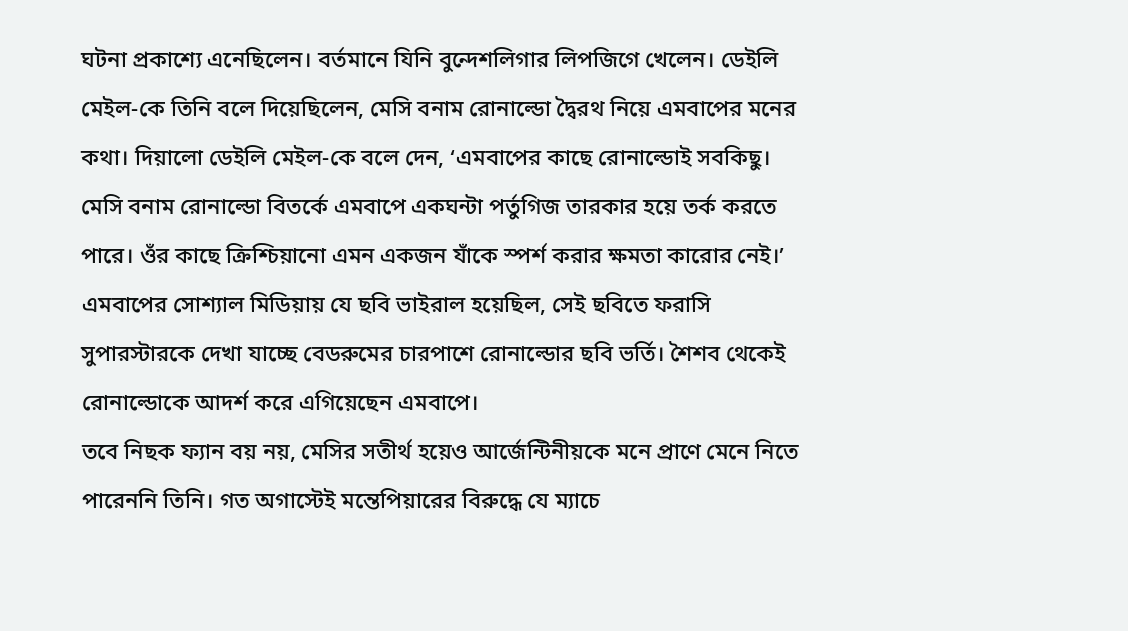ঘটনা প্রকাশ্যে এনেছিলেন। বর্তমানে যিনি বুন্দেশলিগার লিপজিগে খেলেন। ডেইলি মেইল-কে তিনি বলে দিয়েছিলেন, মেসি বনাম রোনাল্ডো দ্বৈরথ নিয়ে এমবাপের মনের কথা। দিয়ালো ডেইলি মেইল-কে বলে দেন, ‘এমবাপের কাছে রোনাল্ডোই সবকিছু। মেসি বনাম রোনাল্ডো বিতর্কে এমবাপে একঘন্টা পর্তুগিজ তারকার হয়ে তর্ক করতে পারে। ওঁর কাছে ক্রিশ্চিয়ানো এমন একজন যাঁকে স্পর্শ করার ক্ষমতা কারোর নেই।’ এমবাপের সোশ্যাল মিডিয়ায় যে ছবি ভাইরাল হয়েছিল, সেই ছবিতে ফরাসি সুপারস্টারকে দেখা যাচ্ছে বেডরুমের চারপাশে রোনাল্ডোর ছবি ভর্তি। শৈশব থেকেই রোনাল্ডোকে আদর্শ করে এগিয়েছেন এমবাপে।
তবে নিছক ফ্যান বয় নয়, মেসির সতীর্থ হয়েও আর্জেন্টিনীয়কে মনে প্রাণে মেনে নিতে পারেননি তিনি। গত অগাস্টেই মন্তেপিয়ারের বিরুদ্ধে যে ম্যাচে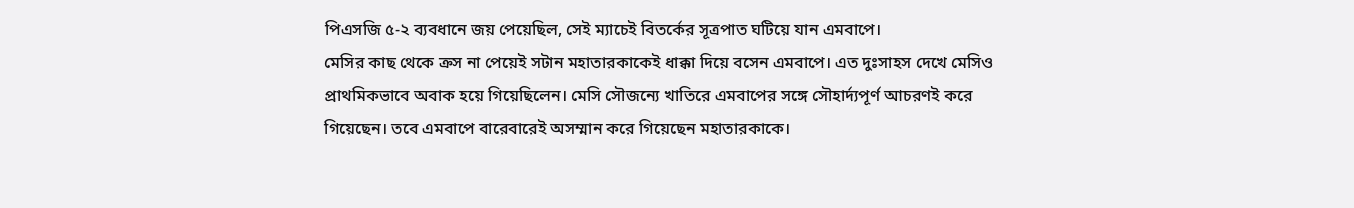পিএসজি ৫-২ ব্যবধানে জয় পেয়েছিল, সেই ম্যাচেই বিতর্কের সূত্রপাত ঘটিয়ে যান এমবাপে।
মেসির কাছ থেকে ক্রস না পেয়েই সটান মহাতারকাকেই ধাক্কা দিয়ে বসেন এমবাপে। এত দুঃসাহস দেখে মেসিও প্রাথমিকভাবে অবাক হয়ে গিয়েছিলেন। মেসি সৌজন্যে খাতিরে এমবাপের সঙ্গে সৌহার্দ্যপূর্ণ আচরণই করে গিয়েছেন। তবে এমবাপে বারেবারেই অসম্মান করে গিয়েছেন মহাতারকাকে।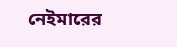নেইমারের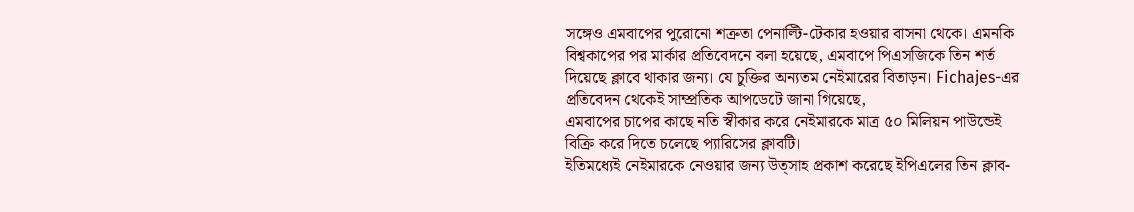সঙ্গেও এমবাপের পুরোনো শত্রুতা পেনাল্টি-টেকার হওয়ার বাসনা থেকে। এমনকি বিশ্বকাপের পর মার্কার প্রতিবেদনে বলা হয়েছে, এমবাপে পিএসজিকে তিন শর্ত দিয়েছে ক্লাবে থাকার জন্য। যে চুক্তির অন্যতম নেইমারের বিতাড়ন। Fichajes-এর প্রতিবেদন থেকেই সাম্প্রতিক আপডেটে জানা গিয়েছে,
এমবাপের চাপের কাছে নতি স্বীকার করে নেইমারকে মাত্র ৫০ মিলিয়ন পাউন্ডেই বিক্রি করে দিতে চলেছে প্যারিসের ক্লাবটি।
ইতিমধ্যেই নেইমারকে নেওয়ার জন্য উত্সাহ প্রকাশ করেছে ইপিএলের তিন ক্লাব-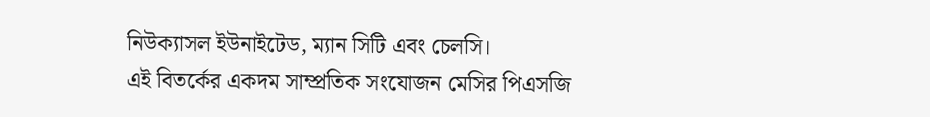নিউক্যাসল ইউনাইটেড, ম্যান সিটি এবং চেলসি।
এই বিতর্কের একদম সাম্প্রতিক সংযোজন মেসির পিএসজি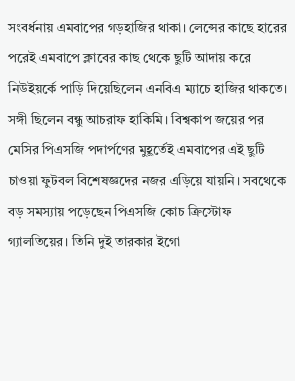সংবর্ধনায় এমবাপের গড়হাজির থাকা। লেন্সের কাছে হারের পরেই এমবাপে ক্লাবের কাছ থেকে ছুটি আদায় করে নিউইয়র্কে পাড়ি দিয়েছিলেন এনবিএ ম্যাচে হাজির থাকতে। সঙ্গী ছিলেন বন্ধু আচরাফ হাকিমি। বিশ্বকাপ জয়ের পর মেসির পিএসজি পদার্পণের মুহূর্তেই এমবাপের এই ছুটি চাওয়া ফুটবল বিশেষজ্ঞদের নজর এড়িয়ে যায়নি। সবথেকে বড় সমস্যায় পড়েছেন পিএসজি কোচ ক্রিস্টোফ গ্যালতিয়ের। তিনি দুই তারকার ইগো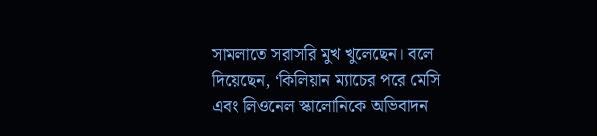সামলাতে সরাসরি মুখ খুলেছেন। বলে দিয়েছেন, ‘কিলিয়ান ম্যাচের পরে মেসি এবং লিওনেল স্কালোনিকে অভিবাদন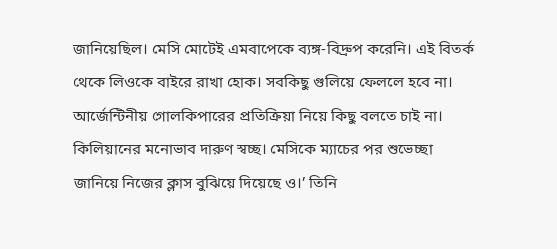জানিয়েছিল। মেসি মোটেই এমবাপেকে ব্যঙ্গ-বিদ্রুপ করেনি। এই বিতর্ক থেকে লিওকে বাইরে রাখা হোক। সবকিছু গুলিয়ে ফেললে হবে না। আর্জেন্টিনীয় গোলকিপারের প্রতিক্রিয়া নিয়ে কিছু বলতে চাই না। কিলিয়ানের মনোভাব দারুণ স্বচ্ছ। মেসিকে ম্যাচের পর শুভেচ্ছা জানিয়ে নিজের ক্লাস বুঝিয়ে দিয়েছে ও।’ তিনি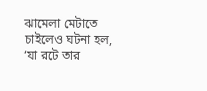ঝামেলা মেটাতে চাইলেও ঘটনা হল, ‘যা রটে তার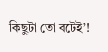কিছুটা তো বটেই’!